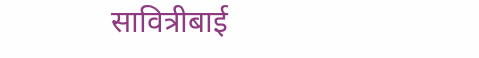सावित्रीबाई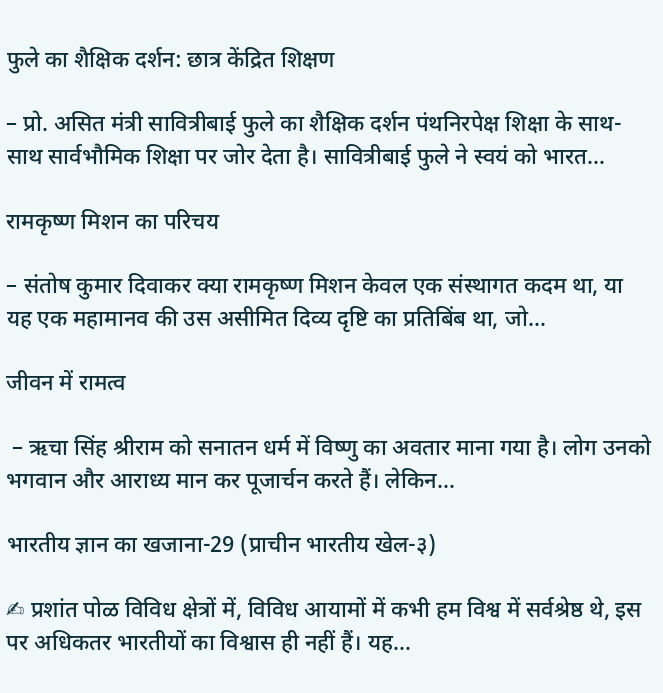फुले का शैक्षिक दर्शन: छात्र केंद्रित शिक्षण

– प्रो. असित मंत्री सावित्रीबाई फुले का शैक्षिक दर्शन पंथनिरपेक्ष शिक्षा के साथ-साथ सार्वभौमिक शिक्षा पर जोर देता है। सावित्रीबाई फुले ने स्वयं को भारत…

रामकृष्ण मिशन का परिचय

– संतोष कुमार दिवाकर क्या रामकृष्ण मिशन केवल एक संस्थागत कदम था, या यह एक महामानव की उस असीमित दिव्य दृष्टि का प्रतिबिंब था, जो…

जीवन में रामत्व

 – ऋचा सिंह श्रीराम को सनातन धर्म में विष्णु का अवतार माना गया है। लोग उनको भगवान और आराध्य मान कर पूजार्चन करते हैं। लेकिन…

भारतीय ज्ञान का खजाना-29 (प्राचीन भारतीय खेल-३)

✍ प्रशांत पोळ विविध क्षेत्रों में, विविध आयामों में कभी हम विश्व में सर्वश्रेष्ठ थे, इस पर अधिकतर भारतीयों का विश्वास ही नहीं हैं। यह…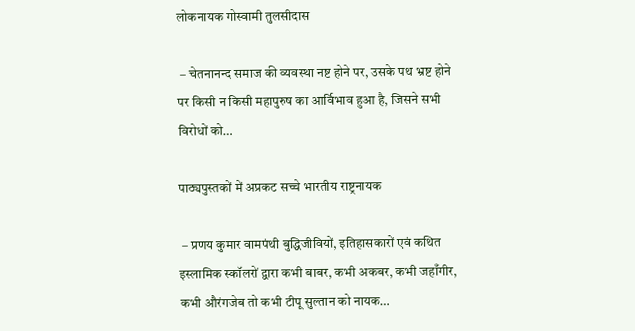लोकनायक गोस्वामी तुलसीदास

 – चेतनानन्द समाज की व्यवस्था नष्ट होने पर, उसके पथ भ्रष्ट होने पर किसी न किसी महापुरुष का आर्विभाव हुआ है, जिसने सभी विरोधों को…

पाठ्यपुस्तकों में अप्रकट सच्चे भारतीय राष्ट्रनायक

 – प्रणय कुमार वामपंथी बुद्धिजीवियों, इतिहासकारों एवं कथित इस्लामिक स्कॉलरों द्वारा कभी बाबर, कभी अकबर, कभी जहाँगीर, कभी औरंगजेब तो कभी टीपू सुल्तान को नायक…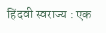हिंदवी स्वराज्य : एक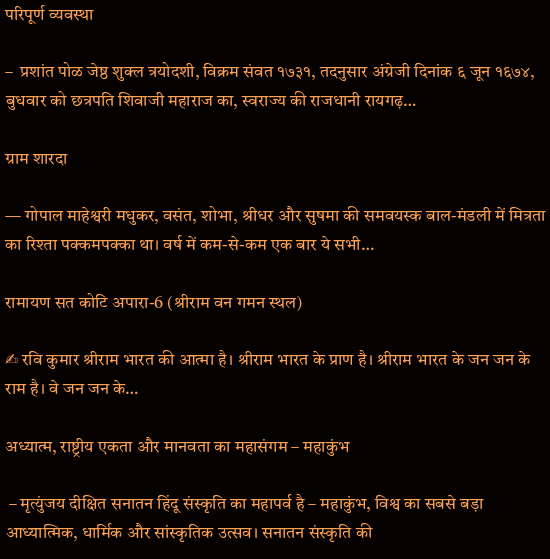परिपूर्ण व्यवस्था

–  प्रशांत पोळ जेष्ठ शुक्ल त्रयोदशी, विक्रम संवत १७३१, तदनुसार अंग्रेजी दिनांक ६ जून १६७४, बुधवार को छत्रपति शिवाजी महाराज का, स्वराज्य की राजधानी रायगढ़…

ग्राम शारदा

— गोपाल माहेश्वरी मधुकर, वसंत, शोभा, श्रीधर और सुषमा की समवयस्क बाल-मंडली में मित्रता का रिश्ता पक्कमपक्का था। वर्ष में कम-से-कम एक बार ये सभी…

रामायण सत कोटि अपारा-6 (श्रीराम वन गमन स्थल)

✍ रवि कुमार श्रीराम भारत की आत्मा है। श्रीराम भारत के प्राण है। श्रीराम भारत के जन जन के राम है। वे जन जन के…

अध्यात्म, राष्ट्रीय एकता और मानवता का महासंगम – महाकुंभ

 – मृत्युंजय दीक्षित सनातन हिंदू संस्कृति का महापर्व है – महाकुंभ, विश्व का सबसे बड़ा आध्यात्मिक, धार्मिक और सांस्कृतिक उत्सव। सनातन संस्कृति की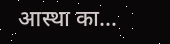आस्था का…